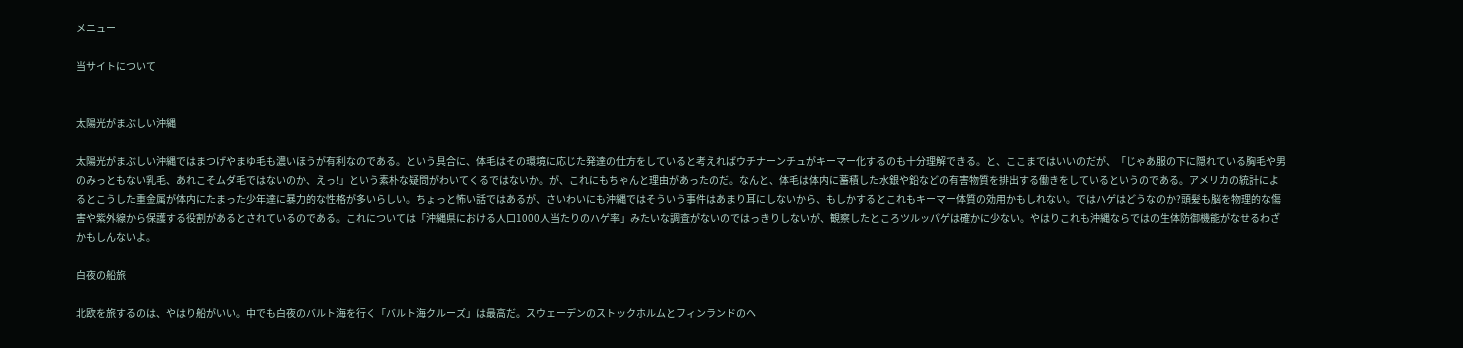メニュー

当サイトについて


太陽光がまぶしい沖縄

太陽光がまぶしい沖縄ではまつげやまゆ毛も濃いほうが有利なのである。という具合に、体毛はその環境に応じた発達の仕方をしていると考えればウチナーンチュがキーマー化するのも十分理解できる。と、ここまではいいのだが、「じゃあ服の下に隠れている胸毛や男のみっともない乳毛、あれこそムダ毛ではないのか、えっ!」という素朴な疑問がわいてくるではないか。が、これにもちゃんと理由があったのだ。なんと、体毛は体内に蓄積した水銀や鉛などの有害物質を排出する働きをしているというのである。アメリカの統計によるとこうした重金属が体内にたまった少年達に暴力的な性格が多いらしい。ちょっと怖い話ではあるが、さいわいにも沖縄ではそういう事件はあまり耳にしないから、もしかするとこれもキーマー体質の効用かもしれない。ではハゲはどうなのか?頭髪も脳を物理的な傷害や紫外線から保護する役割があるとされているのである。これについては「沖縄県における人口1000人当たりのハゲ率」みたいな調査がないのではっきりしないが、観察したところツルッパゲは確かに少ない。やはりこれも沖縄ならではの生体防御機能がなせるわざかもしんないよ。

白夜の船旅

北欧を旅するのは、やはり船がいい。中でも白夜のバルト海を行く「バルト海クルーズ」は最高だ。スウェーデンのストックホルムとフィンランドのヘ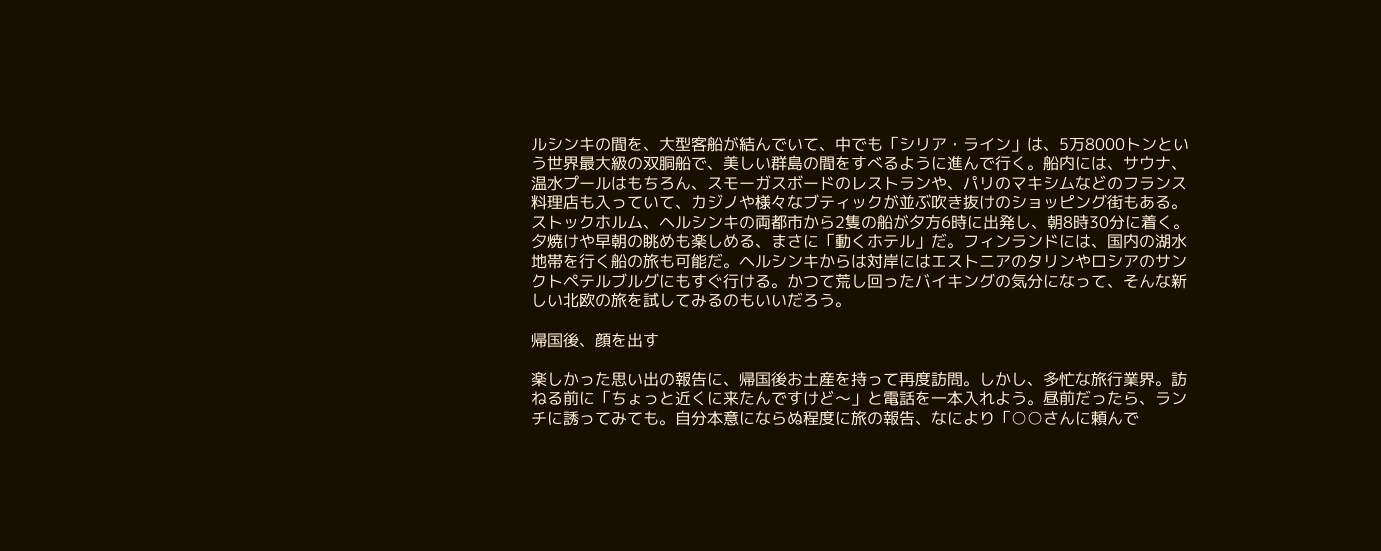ルシンキの間を、大型客船が結んでいて、中でも「シリア・ライン」は、5万8000トンという世界最大級の双胴船で、美しい群島の間をすべるように進んで行く。船内には、サウナ、温水プールはもちろん、スモーガスボードのレストランや、パリのマキシムなどのフランス料理店も入っていて、カジノや様々なブティックが並ぶ吹き抜けのショッピング街もある。ストックホルム、ヘルシンキの両都市から2隻の船が夕方6時に出発し、朝8時30分に着く。夕焼けや早朝の眺めも楽しめる、まさに「動くホテル」だ。フィンランドには、国内の湖水地帯を行く船の旅も可能だ。ヘルシンキからは対岸にはエストニアのタリンやロシアのサンクトペテルブルグにもすぐ行ける。かつて荒し回ったバイキングの気分になって、そんな新しい北欧の旅を試してみるのもいいだろう。

帰国後、顔を出す

楽しかった思い出の報告に、帰国後お土産を持って再度訪問。しかし、多忙な旅行業界。訪ねる前に「ちょっと近くに来たんですけど〜」と電話を一本入れよう。昼前だったら、ランチに誘ってみても。自分本意にならぬ程度に旅の報告、なにより「○○さんに頼んで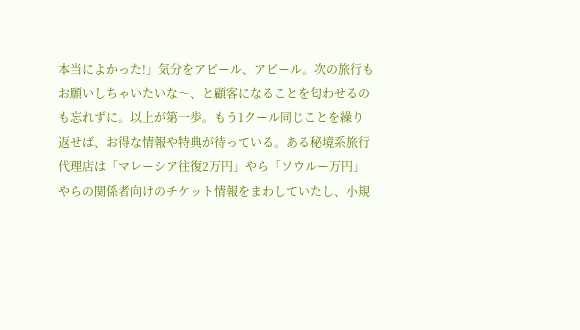本当によかった!」気分をアピール、アピール。次の旅行もお願いしちゃいたいな〜、と顧客になることを匂わせるのも忘れずに。以上が第一歩。もう1クール同じことを繰り返せば、お得な情報や特典が待っている。ある秘境系旅行代理店は「マレーシア往復2万円」やら「ソウルー万円」やらの関係者向けのチケット情報をまわしていたし、小規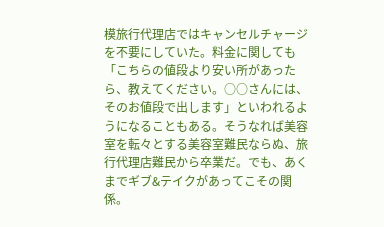模旅行代理店ではキャンセルチャージを不要にしていた。料金に関しても「こちらの値段より安い所があったら、教えてください。○○さんには、そのお値段で出します」といわれるようになることもある。そうなれば美容室を転々とする美容室難民ならぬ、旅行代理店難民から卒業だ。でも、あくまでギブ&テイクがあってこその関係。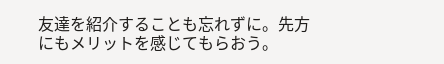友達を紹介することも忘れずに。先方にもメリットを感じてもらおう。